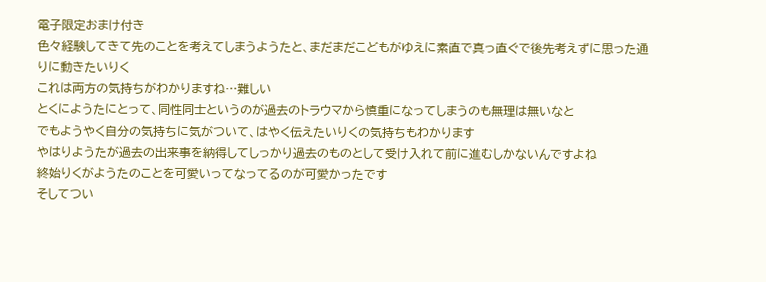電子限定おまけ付き
色々経験してきて先のことを考えてしまうようたと、まだまだこどもがゆえに素直で真っ直ぐで後先考えずに思った通りに動きたいりく
これは両方の気持ちがわかりますね…難しい
とくにようたにとって、同性同士というのが過去のトラウマから慎重になってしまうのも無理は無いなと
でもようやく自分の気持ちに気がついて、はやく伝えたいりくの気持ちもわかります
やはりようたが過去の出来事を納得してしっかり過去のものとして受け入れて前に進むしかないんですよね
終始りくがようたのことを可愛いってなってるのが可愛かったです
そしてつい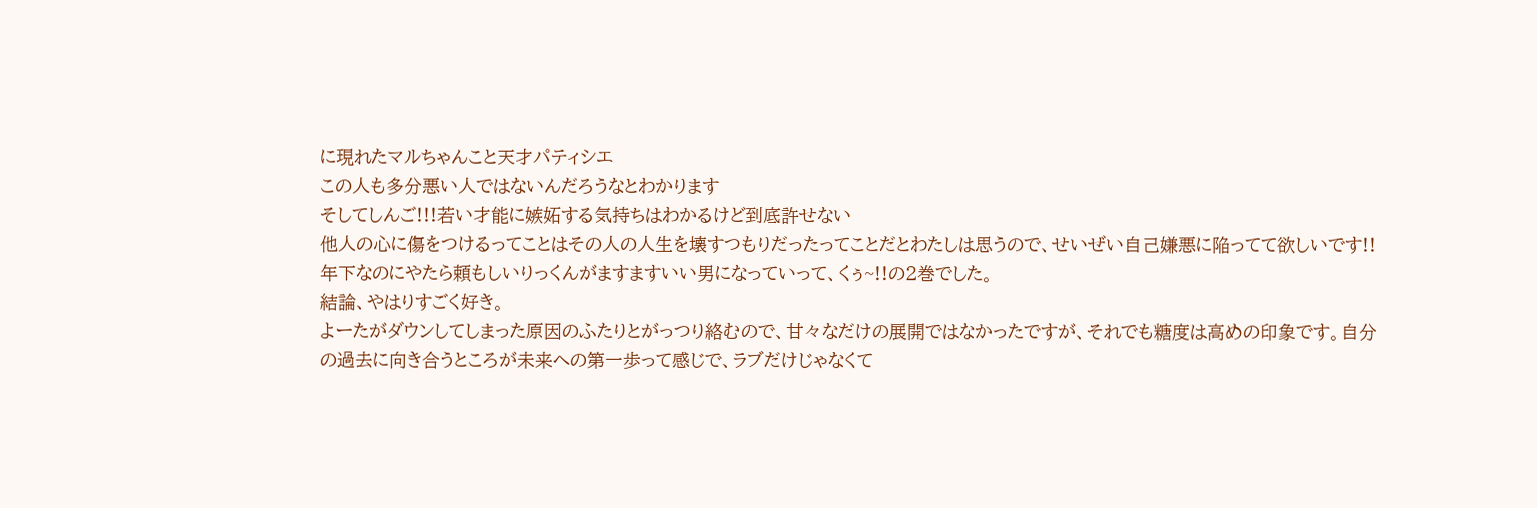に現れたマルちゃんこと天才パティシエ
この人も多分悪い人ではないんだろうなとわかります
そしてしんご!!!若い才能に嫉妬する気持ちはわかるけど到底許せない
他人の心に傷をつけるってことはその人の人生を壊すつもりだったってことだとわたしは思うので、せいぜい自己嫌悪に陥ってて欲しいです!!
年下なのにやたら頼もしいりっくんがますますいい男になっていって、くぅ~!!の2巻でした。
結論、やはりすごく好き。
よーたがダウンしてしまった原因のふたりとがっつり絡むので、甘々なだけの展開ではなかったですが、それでも糖度は高めの印象です。自分の過去に向き合うところが未来への第一歩って感じで、ラブだけじゃなくて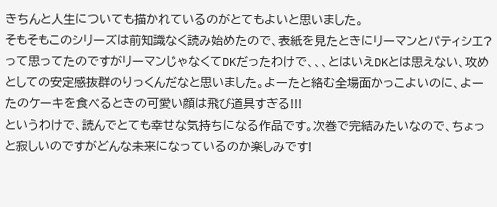きちんと人生についても描かれているのがとてもよいと思いました。
そもそもこのシリーズは前知識なく読み始めたので、表紙を見たときにリーマンとパティシエ?って思ってたのですがリーマンじゃなくてDKだったわけで、、、とはいえDKとは思えない、攻めとしての安定感抜群のりっくんだなと思いました。よーたと絡む全場面かっこよいのに、よーたのケーキを食べるときの可愛い顔は飛び道具すぎる!!!
というわけで、読んでとても幸せな気持ちになる作品です。次巻で完結みたいなので、ちょっと寂しいのですがどんな未来になっているのか楽しみです!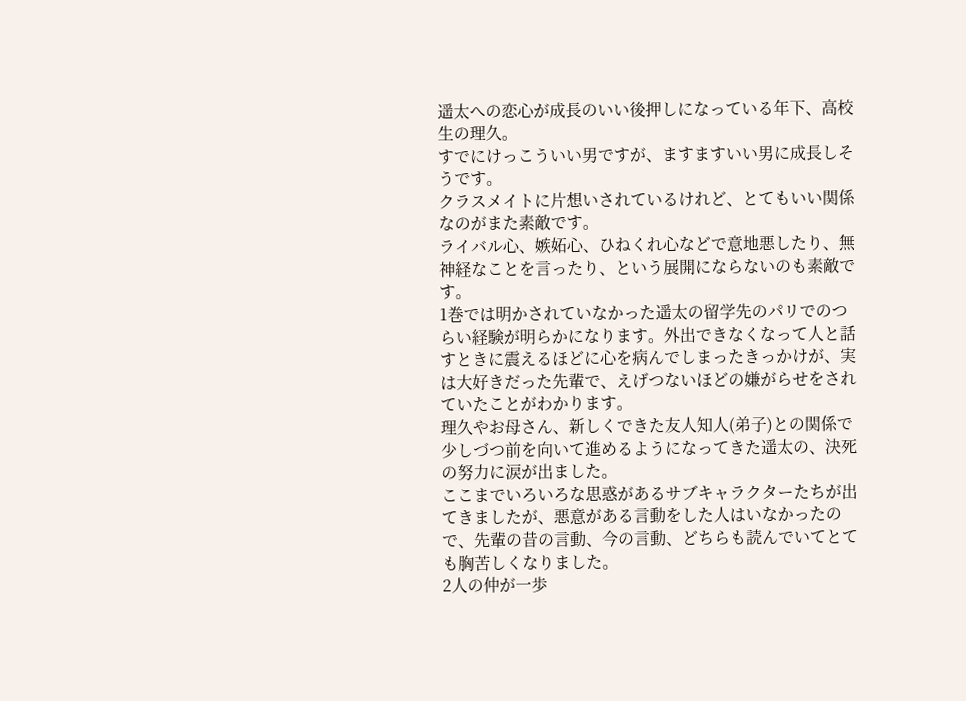遥太への恋心が成長のいい後押しになっている年下、高校生の理久。
すでにけっこういい男ですが、ますますいい男に成長しそうです。
クラスメイトに片想いされているけれど、とてもいい関係なのがまた素敵です。
ライバル心、嫉妬心、ひねくれ心などで意地悪したり、無神経なことを言ったり、という展開にならないのも素敵です。
1巻では明かされていなかった遥太の留学先のパリでのつらい経験が明らかになります。外出できなくなって人と話すときに震えるほどに心を病んでしまったきっかけが、実は大好きだった先輩で、えげつないほどの嫌がらせをされていたことがわかります。
理久やお母さん、新しくできた友人知人(弟子)との関係で少しづつ前を向いて進めるようになってきた遥太の、決死の努力に涙が出ました。
ここまでいろいろな思惑があるサブキャラクターたちが出てきましたが、悪意がある言動をした人はいなかったので、先輩の昔の言動、今の言動、どちらも読んでいてとても胸苦しくなりました。
2人の仲が一歩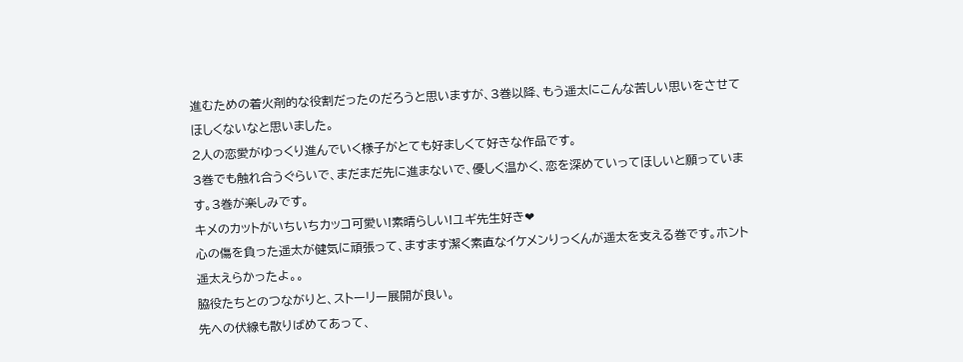進むための着火剤的な役割だったのだろうと思いますが、3巻以降、もう遥太にこんな苦しい思いをさせてほしくないなと思いました。
2人の恋愛がゆっくり進んでいく様子がとても好ましくて好きな作品です。
3巻でも触れ合うぐらいで、まだまだ先に進まないで、優しく温かく、恋を深めていってほしいと願っています。3巻が楽しみです。
キメのカットがいちいちカッコ可愛い!素晴らしい!ユギ先生好き❤
心の傷を負った遥太が健気に頑張って、ますます潔く素直なイケメンりっくんが遥太を支える巻です。ホント遥太えらかったよ。。
脇役たちとのつながりと、ストーリー展開が良い。
先への伏線も散りばめてあって、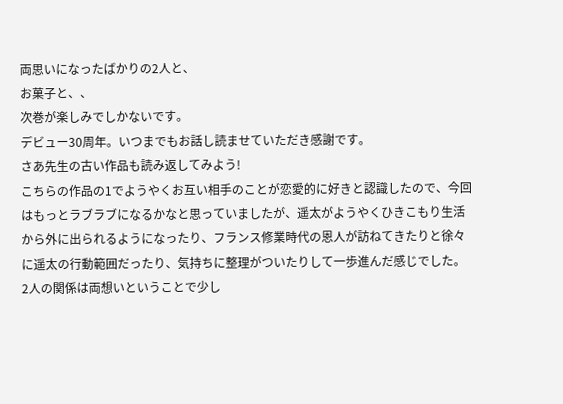両思いになったばかりの2人と、
お菓子と、、
次巻が楽しみでしかないです。
デビュー30周年。いつまでもお話し読ませていただき感謝です。
さあ先生の古い作品も読み返してみよう!
こちらの作品の1でようやくお互い相手のことが恋愛的に好きと認識したので、今回はもっとラブラブになるかなと思っていましたが、遥太がようやくひきこもり生活から外に出られるようになったり、フランス修業時代の恩人が訪ねてきたりと徐々に遥太の行動範囲だったり、気持ちに整理がついたりして一歩進んだ感じでした。
2人の関係は両想いということで少し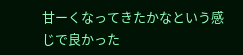甘ーくなってきたかなという感じで良かった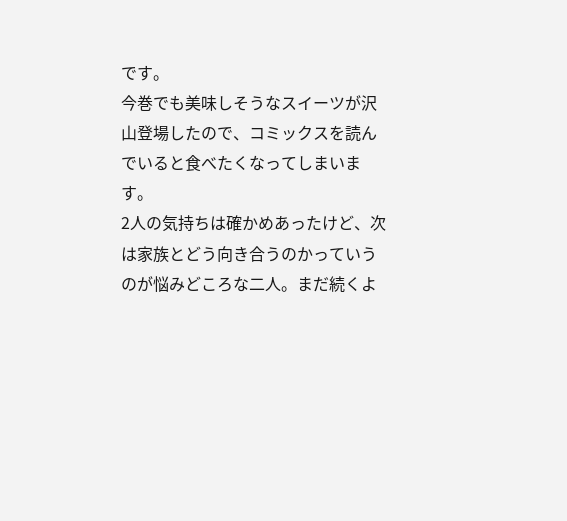です。
今巻でも美味しそうなスイーツが沢山登場したので、コミックスを読んでいると食べたくなってしまいます。
2人の気持ちは確かめあったけど、次は家族とどう向き合うのかっていうのが悩みどころな二人。まだ続くよ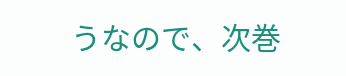うなので、次巻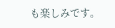も楽しみです。